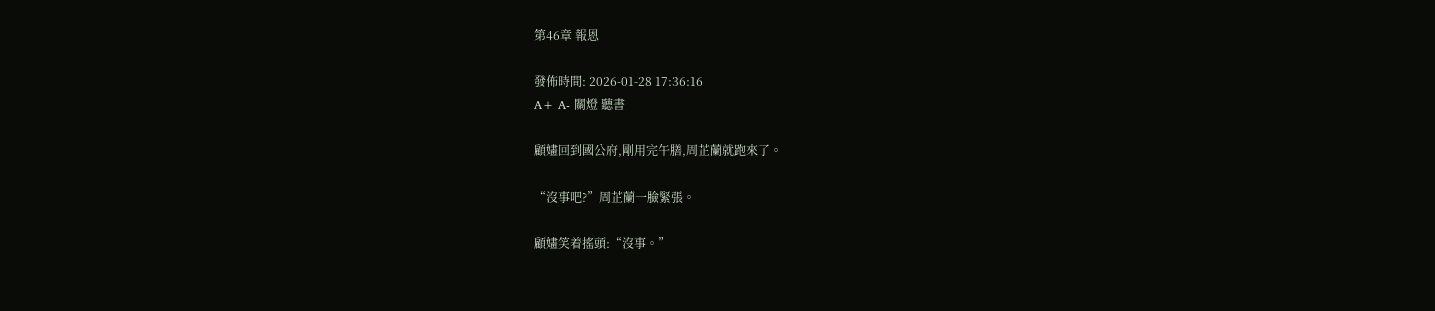第46章 報恩

發佈時間: 2026-01-28 17:36:16
A+ A- 關燈 聽書

顧嫿回到國公府,剛用完午膳,周芷蘭就跑來了。

“沒事吧?”周芷蘭一臉緊張。

顧嫿笑着搖頭:“沒事。”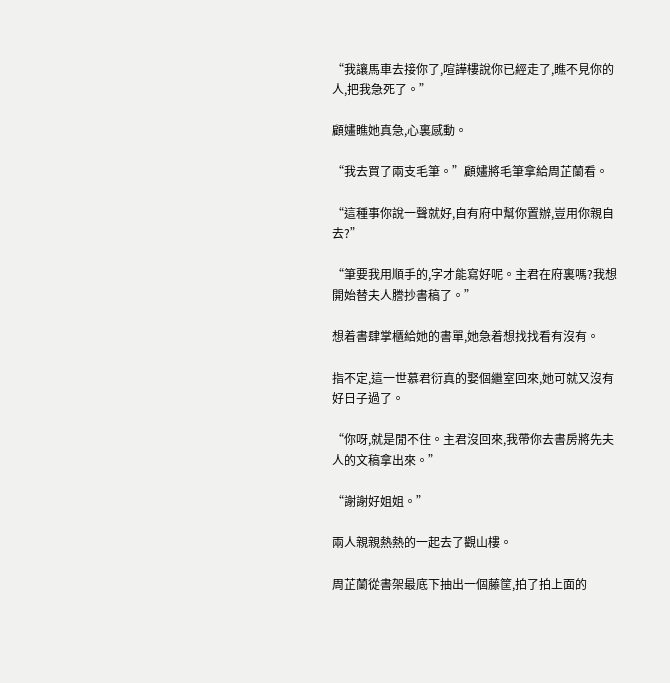“我讓馬車去接你了,喧譁樓說你已經走了,瞧不見你的人,把我急死了。”

顧嫿瞧她真急,心裏感動。

“我去買了兩支毛筆。”顧嫿將毛筆拿給周芷蘭看。

“這種事你說一聲就好,自有府中幫你置辦,豈用你親自去?”

“筆要我用順手的,字才能寫好呢。主君在府裏嗎?我想開始替夫人謄抄書稿了。”

想着書肆掌櫃給她的書單,她急着想找找看有沒有。

指不定,這一世慕君衍真的娶個繼室回來,她可就又沒有好日子過了。

“你呀,就是閒不住。主君沒回來,我帶你去書房將先夫人的文稿拿出來。”

“謝謝好姐姐。”

兩人親親熱熱的一起去了觀山樓。

周芷蘭從書架最底下抽出一個藤筐,拍了拍上面的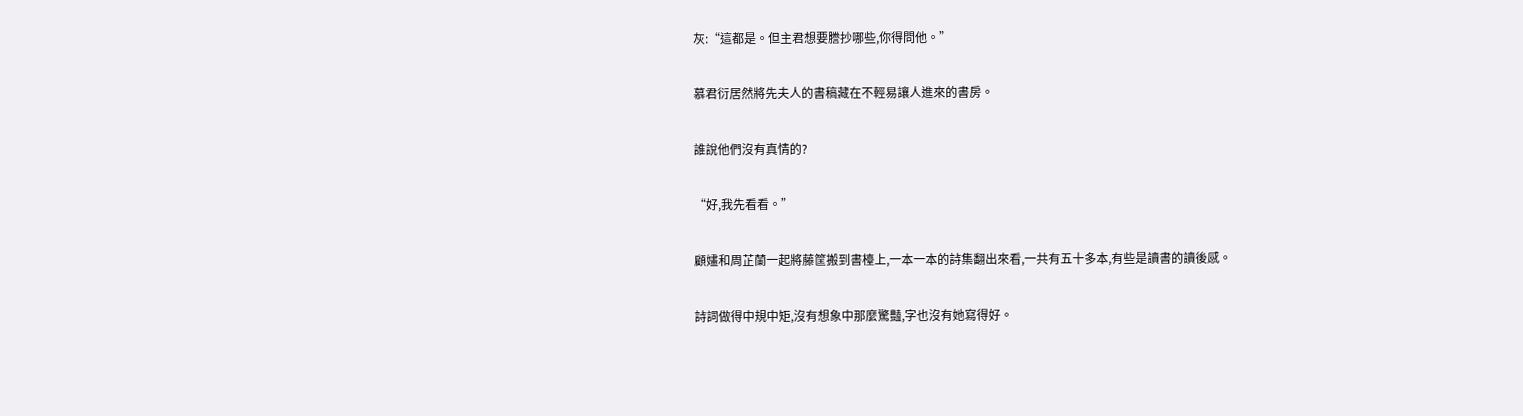灰:“這都是。但主君想要謄抄哪些,你得問他。”

慕君衍居然將先夫人的書稿藏在不輕易讓人進來的書房。

誰說他們沒有真情的?

“好,我先看看。”

顧嫿和周芷蘭一起將藤筐搬到書檯上,一本一本的詩集翻出來看,一共有五十多本,有些是讀書的讀後感。

詩詞做得中規中矩,沒有想象中那麼驚豔,字也沒有她寫得好。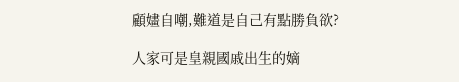顧嫿自嘲,難道是自己有點勝負欲?

人家可是皇親國戚出生的嫡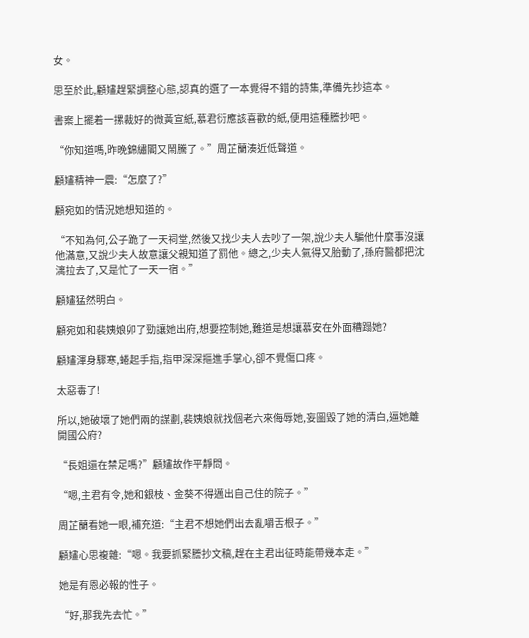女。

思至於此,顧嫿趕緊調整心態,認真的選了一本覺得不錯的詩集,準備先抄這本。

書案上擺着一摞裁好的微黃宣紙,慕君衍應該喜歡的紙,便用這種謄抄吧。

“你知道嗎,昨晚錦繡閣又鬧騰了。”周芷蘭湊近低聲道。

顧嫿精神一震:“怎麼了?”

顧宛如的情況她想知道的。

“不知為何,公子跪了一天祠堂,然後又找少夫人去吵了一架,說少夫人騙他什麼事沒讓他滿意,又說少夫人故意讓父親知道了罰他。總之,少夫人氣得又胎動了,孫府醫都把沈漓拉去了,又是忙了一天一宿。”

顧嫿猛然明白。

顧宛如和裴姨娘卯了勁讓她出府,想要控制她,難道是想讓慕安在外面糟蹋她?

顧嫿渾身驟寒,蜷起手指,指甲深深摳進手掌心,卻不覺傷口疼。

太惡毒了!

所以,她破壞了她們兩的謀劃,裴姨娘就找個老六來侮辱她,妄圖毀了她的清白,逼她離開國公府?

“長姐還在禁足嗎?”顧嫿故作平靜問。

“嗯,主君有令,她和銀枝、金葵不得邁出自己住的院子。”

周芷蘭看她一眼,補充道:“主君不想她們出去亂嚼舌根子。”

顧嫿心思複雜:“嗯。我要抓緊謄抄文稿,趕在主君出征時能帶幾本走。”

她是有恩必報的性子。

“好,那我先去忙。”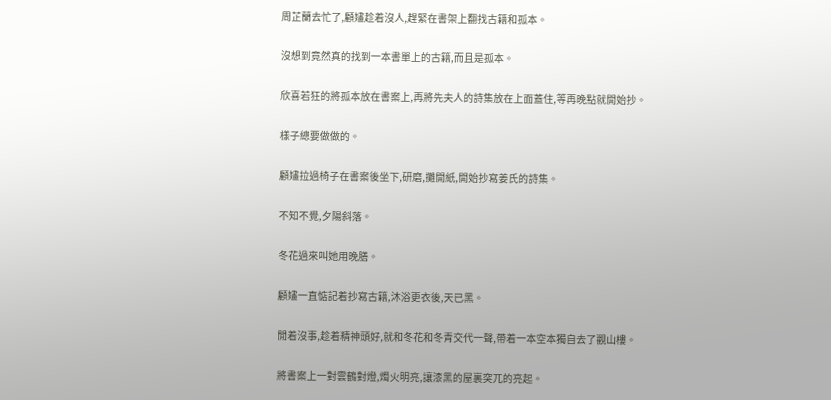周芷蘭去忙了,顧嫿趁着沒人,趕緊在書架上翻找古籍和孤本。

沒想到竟然真的找到一本書單上的古籍,而且是孤本。

欣喜若狂的將孤本放在書案上,再將先夫人的詩集放在上面蓋住,等再晚點就開始抄。

樣子總要做做的。

顧嫿拉過椅子在書案後坐下,研磨,攤開紙,開始抄寫姜氏的詩集。

不知不覺,夕陽斜落。

冬花過來叫她用晚膳。

顧嫿一直惦記着抄寫古籍,沐浴更衣後,天已黑。

閒着沒事,趁着精神頭好,就和冬花和冬青交代一聲,帶着一本空本獨自去了觀山樓。

將書案上一對雲鶴對燈,燭火明亮,讓漆黑的屋裏突兀的亮起。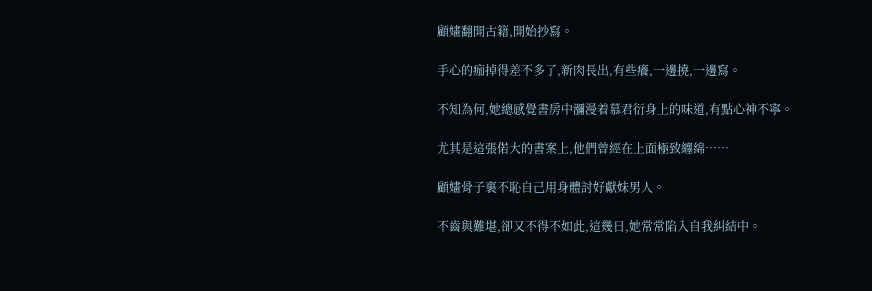顧嫿翻開古籍,開始抄寫。

手心的痂掉得差不多了,新肉長出,有些癢,一邊撓,一邊寫。

不知為何,她總感覺書房中瀰漫着慕君衍身上的味道,有點心神不寧。

尤其是這張偌大的書案上,他們曾經在上面極致纏綿……

顧嫿骨子裏不恥自己用身體討好獻妹男人。

不齒與難堪,卻又不得不如此,這幾日,她常常陷入自我糾結中。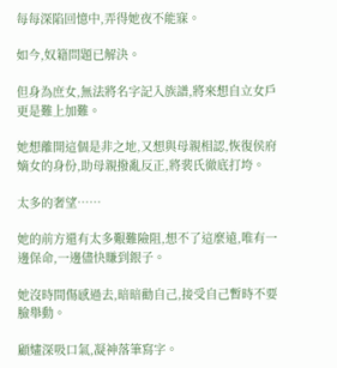每每深陷回憶中,弄得她夜不能寐。

如今,奴籍問題已解決。

但身為庶女,無法將名字記入族譜,將來想自立女戶更是難上加難。

她想離開這個是非之地,又想與母親相認,恢復侯府嫡女的身份,助母親撥亂反正,將裴氏徹底打垮。

太多的奢望……

她的前方還有太多艱難險阻,想不了這麼遠,唯有一邊保命,一邊儘快賺到銀子。

她沒時間傷感過去,暗暗勸自己,接受自己暫時不要臉舉動。

顧嫿深吸口氣,凝神落筆寫字。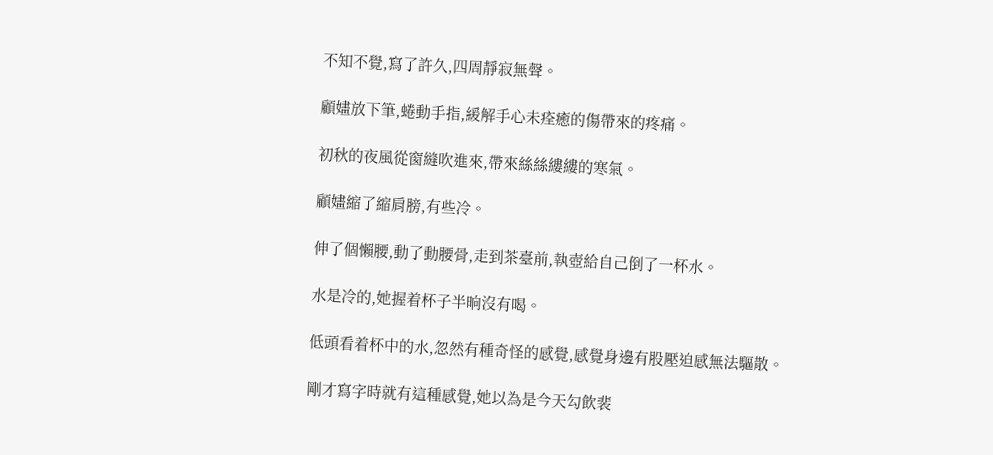不知不覺,寫了許久,四周靜寂無聲。

顧嫿放下筆,蜷動手指,緩解手心未痊癒的傷帶來的疼痛。

初秋的夜風從窗縫吹進來,帶來絲絲縷縷的寒氣。

顧嫿縮了縮肩膀,有些冷。

伸了個懶腰,動了動腰骨,走到茶臺前,執壺給自己倒了一杯水。

水是冷的,她握着杯子半晌沒有喝。

低頭看着杯中的水,忽然有種奇怪的感覺,感覺身邊有股壓迫感無法驅散。

剛才寫字時就有這種感覺,她以為是今天勾飲裴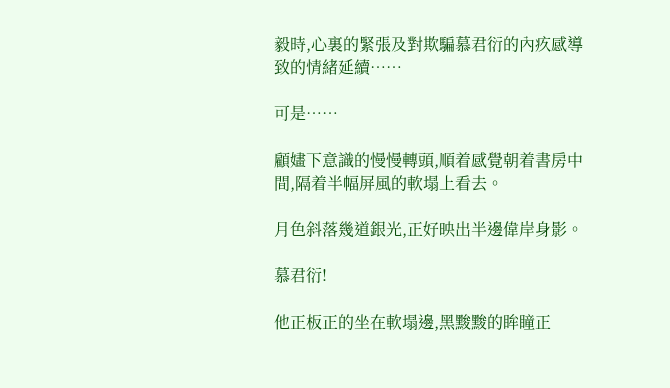毅時,心裏的緊張及對欺騙慕君衍的內疚感導致的情緒延續……

可是……

顧嫿下意識的慢慢轉頭,順着感覺朝着書房中間,隔着半幅屏風的軟塌上看去。

月色斜落幾道銀光,正好映出半邊偉岸身影。

慕君衍!

他正板正的坐在軟塌邊,黑黢黢的眸瞳正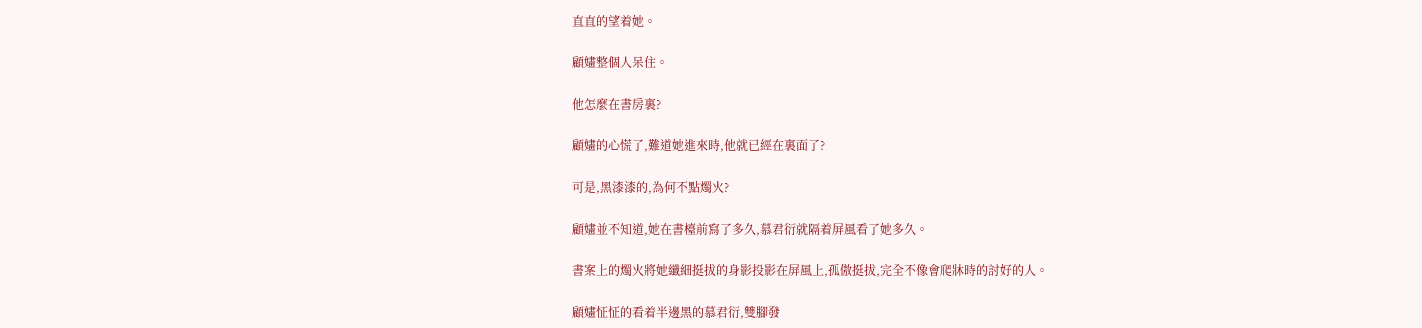直直的望着她。

顧嫿整個人呆住。

他怎麼在書房裏?

顧嫿的心慌了,難道她進來時,他就已經在裏面了?

可是,黑漆漆的,為何不點燭火?

顧嫿並不知道,她在書檯前寫了多久,慕君衍就隔着屏風看了她多久。

書案上的燭火將她纖細挺拔的身影投影在屏風上,孤傲挺拔,完全不像會爬牀時的討好的人。

顧嫿怔怔的看着半邊黑的慕君衍,雙腳發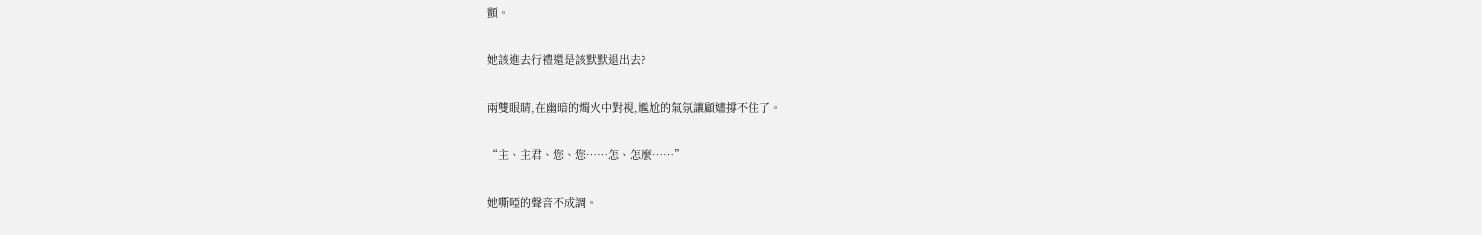顫。

她該進去行禮還是該默默退出去?

兩雙眼睛,在幽暗的燭火中對視,尷尬的氣氛讓顧嫿撐不住了。

“主、主君、您、您……怎、怎麼……”

她嘶啞的聲音不成調。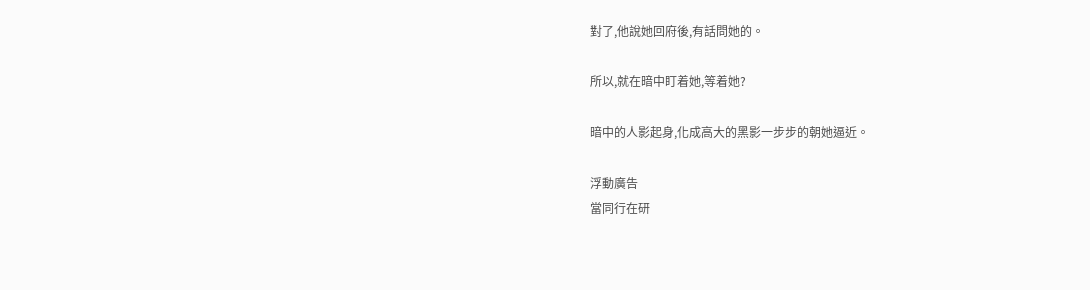對了,他說她回府後,有話問她的。

所以,就在暗中盯着她,等着她?

暗中的人影起身,化成高大的黑影一步步的朝她逼近。

浮動廣告
當同行在研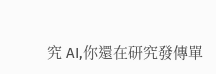究 AI,你還在研究發傳單